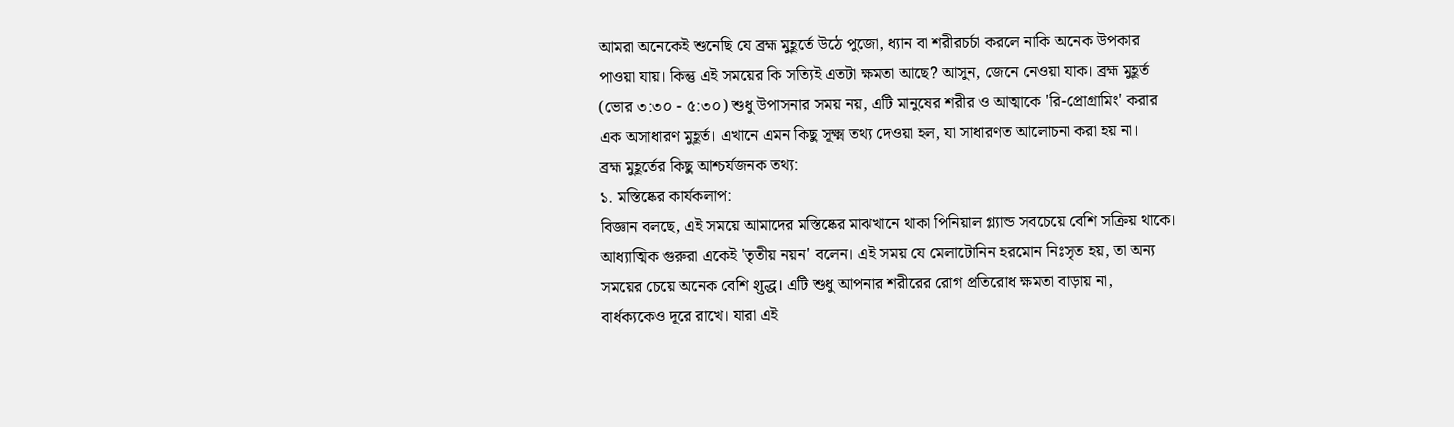আমরা অনেকেই শুনেছি যে ব্রহ্ম মুহূর্তে উঠে পুজো, ধ্যান বা শরীরচর্চা করলে নাকি অনেক উপকার পাওয়া যায়। কিন্তু এই সময়ের কি সত্যিই এতটা ক্ষমতা আছে? আসুন, জেনে নেওয়া যাক। ব্রহ্ম মুহূর্ত (ভোর ৩:৩০ - ৫:৩০) শুধু উপাসনার সময় নয়, এটি মানুষের শরীর ও আত্মাকে 'রি-প্রোগ্রামিং' করার এক অসাধারণ মুহূর্ত। এখানে এমন কিছু সূক্ষ্ম তথ্য দেওয়া হল, যা সাধারণত আলোচনা করা হয় না।
ব্রহ্ম মুহূর্তের কিছু আশ্চর্যজনক তথ্য:
১. মস্তিষ্কের কার্যকলাপ:
বিজ্ঞান বলছে, এই সময়ে আমাদের মস্তিষ্কের মাঝখানে থাকা পিনিয়াল গ্ল্যান্ড সবচেয়ে বেশি সক্রিয় থাকে। আধ্যাত্মিক গুরুরা একেই 'তৃতীয় নয়ন' বলেন। এই সময় যে মেলাটোনিন হরমোন নিঃসৃত হয়, তা অন্য সময়ের চেয়ে অনেক বেশি शुद्ध। এটি শুধু আপনার শরীরের রোগ প্রতিরোধ ক্ষমতা বাড়ায় না, বার্ধক্যকেও দূরে রাখে। যারা এই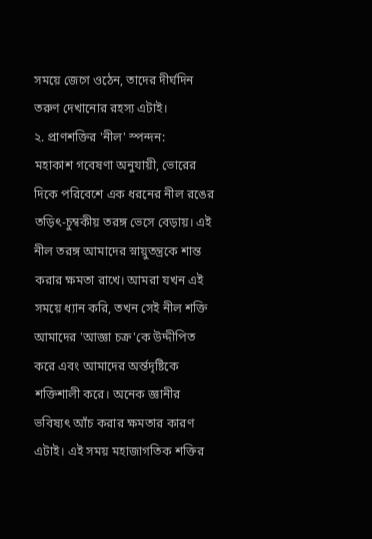সময়ে জেগে ওঠেন, তাদের দীর্ঘদিন তরুণ দেখানোর রহস্য এটাই।
২. প্রাণশক্তির 'নীল' স্পন্দন:
মহাকাশ গবেষণা অনুযায়ী, ভোরের দিকে পরিবেশে এক ধরনের নীল রঙের তড়িৎ-চুম্বকীয় তরঙ্গ ভেসে বেড়ায়। এই নীল তরঙ্গ আমাদের স্নায়ুতন্ত্রকে শান্ত করার ক্ষমতা রাখে। আমরা যখন এই সময়ে ধ্যান করি, তখন সেই নীল শক্তি আমাদের 'আজ্ঞা চক্র'কে উদ্দীপিত করে এবং আমাদের অর্ন্তদৃষ্টিকে শক্তিশালী করে। অনেক জ্ঞানীর ভবিষ্যৎ আঁচ করার ক্ষমতার কারণ এটাই। এই সময় মহাজাগতিক শক্তির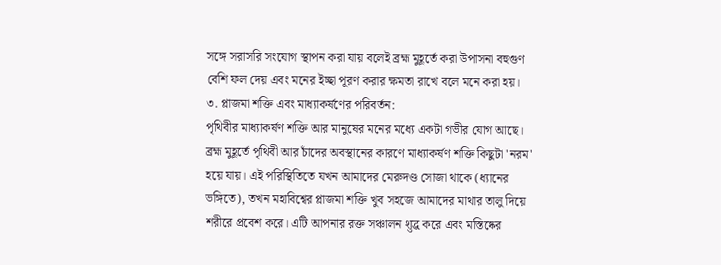সঙ্গে সরাসরি সংযোগ স্থাপন করা যায় বলেই ব্রহ্ম মুহূর্তে করা উপাসনা বহুগুণ বেশি ফল দেয় এবং মনের ইচ্ছা পূরণ করার ক্ষমতা রাখে বলে মনে করা হয়।
৩. প্লাজমা শক্তি এবং মাধ্যাকর্ষণের পরিবর্তন:
পৃথিবীর মাধ্যাকর্ষণ শক্তি আর মানুষের মনের মধ্যে একটা গভীর যোগ আছে। ব্রহ্ম মুহূর্তে পৃথিবী আর চাঁদের অবস্থানের কারণে মাধ্যাকর্ষণ শক্তি কিছুটা 'নরম' হয়ে যায়। এই পরিস্থিতিতে যখন আমাদের মেরুদণ্ড সোজা থাকে (ধ্যানের ভঙ্গিতে), তখন মহাবিশ্বের প্লাজমা শক্তি খুব সহজে আমাদের মাথার তালু দিয়ে শরীরে প্রবেশ করে। এটি আপনার রক্ত সঞ্চালন शुद्ध করে এবং মস্তিষ্কের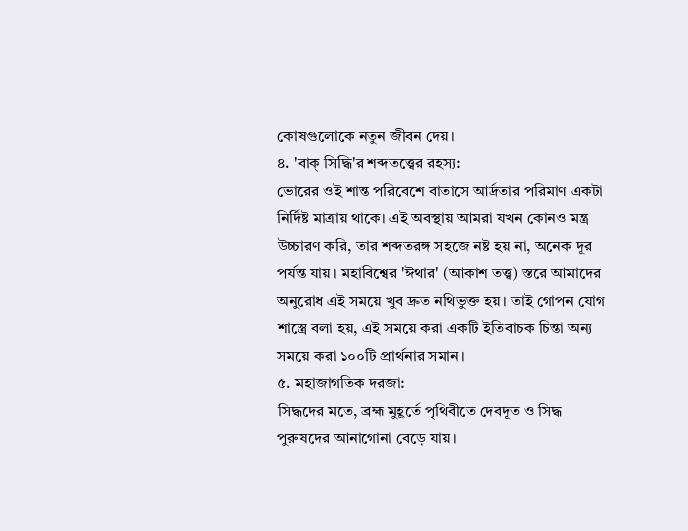কোষগুলোকে নতুন জীবন দেয়।
৪. 'বাক্ সিদ্ধি'র শব্দতত্ত্বের রহস্য:
ভোরের ওই শান্ত পরিবেশে বাতাসে আর্দ্রতার পরিমাণ একটা নির্দিষ্ট মাত্রায় থাকে। এই অবস্থায় আমরা যখন কোনও মন্ত্র উচ্চারণ করি, তার শব্দতরঙ্গ সহজে নষ্ট হয় না, অনেক দূর পর্যন্ত যায়। মহাবিশ্বের 'ঈথার' (আকাশ তত্ত্ব) স্তরে আমাদের অনুরোধ এই সময়ে খুব দ্রুত নথিভুক্ত হয়। তাই গোপন যোগ শাস্ত্রে বলা হয়, এই সময়ে করা একটি ইতিবাচক চিন্তা অন্য সময়ে করা ১০০টি প্রার্থনার সমান।
৫. মহাজাগতিক দরজা:
সিদ্ধদের মতে, ব্রহ্ম মুহূর্তে পৃথিবীতে দেবদূত ও সিদ্ধ পুরুষদের আনাগোনা বেড়ে যায়।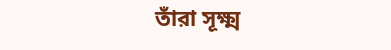তাঁরা সূক্ষ্ম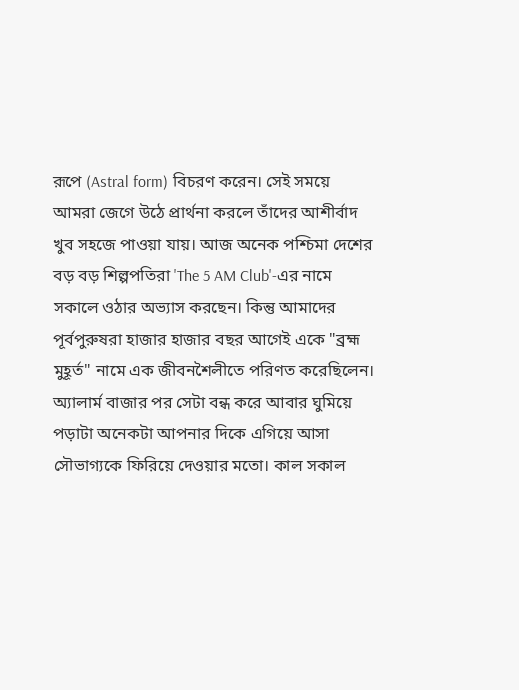রূপে (Astral form) বিচরণ করেন। সেই সময়ে আমরা জেগে উঠে প্রার্থনা করলে তাঁদের আশীর্বাদ খুব সহজে পাওয়া যায়। আজ অনেক পশ্চিমা দেশের বড় বড় শিল্পপতিরা 'The 5 AM Club'-এর নামে সকালে ওঠার অভ্যাস করছেন। কিন্তু আমাদের পূর্বপুরুষরা হাজার হাজার বছর আগেই একে "ব্রহ্ম মুহূর্ত" নামে এক জীবনশৈলীতে পরিণত করেছিলেন।
অ্যালার্ম বাজার পর সেটা বন্ধ করে আবার ঘুমিয়ে পড়াটা অনেকটা আপনার দিকে এগিয়ে আসা সৌভাগ্যকে ফিরিয়ে দেওয়ার মতো। কাল সকাল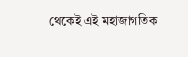থেকেই এই মহাজাগতিক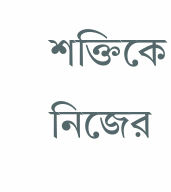শক্তিকে নিজের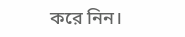করে নিন।